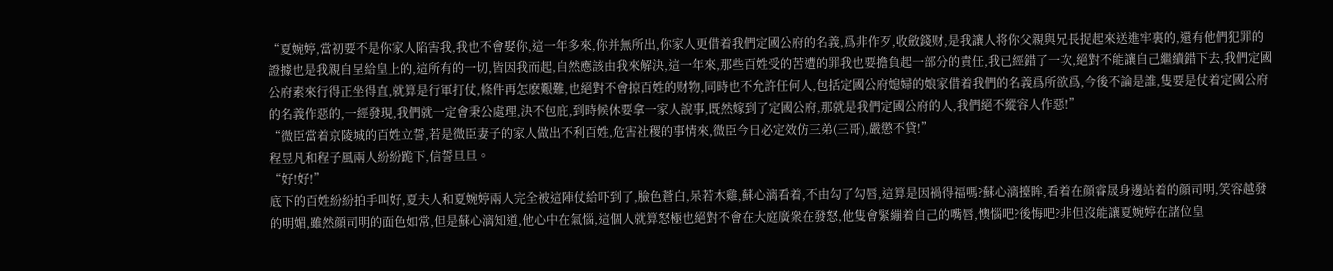“夏婉婷,當初要不是你家人陷害我,我也不會娶你,這一年多來,你并無所出,你家人更借着我們定國公府的名義,爲非作歹,收斂錢财,是我讓人将你父親與兄長捉起來送進牢裏的,還有他們犯罪的證據也是我親自呈給皇上的,這所有的一切,皆因我而起,自然應該由我來解決,這一年來,那些百姓受的苦遭的罪我也要擔負起一部分的責任,我已經錯了一次,絕對不能讓自己繼續錯下去,我們定國公府素來行得正坐得直,就算是行軍打仗,條件再怎麽艱難,也絕對不會掠百姓的财物,同時也不允許任何人,包括定國公府媳婦的娘家借着我們的名義爲所欲爲,今後不論是誰,隻要是仗着定國公府的名義作惡的,一經發現,我們就一定會秉公處理,決不包庇,到時候休要拿一家人說事,既然嫁到了定國公府,那就是我們定國公府的人,我們絕不縱容人作惡!”
“微臣當着京陵城的百姓立誓,若是微臣妻子的家人做出不利百姓,危害社稷的事情來,微臣今日必定效仿三弟(三哥),嚴懲不貸!”
程昱凡和程子風兩人紛紛跪下,信誓旦旦。
“好!好!”
底下的百姓紛紛拍手叫好,夏夫人和夏婉婷兩人完全被這陣仗給吓到了,臉色蒼白,呆若木雞,蘇心漓看着,不由勾了勾唇,這算是因禍得福嗎?蘇心漓擡眸,看着在顔睿晟身邊站着的顔司明,笑容越發的明媚,雖然顔司明的面色如常,但是蘇心漓知道,他心中在氣惱,這個人就算怒極也絕對不會在大庭廣衆在發怒,他隻會緊繃着自己的嘴唇,懊惱吧?後悔吧?非但沒能讓夏婉婷在諸位皇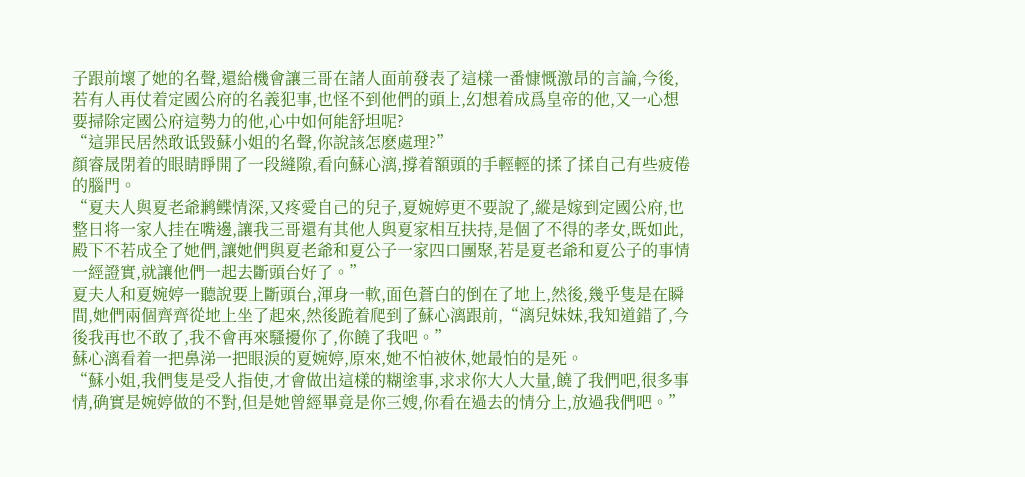子跟前壞了她的名聲,還給機會讓三哥在諸人面前發表了這樣一番慷慨激昂的言論,今後,若有人再仗着定國公府的名義犯事,也怪不到他們的頭上,幻想着成爲皇帝的他,又一心想要掃除定國公府這勢力的他,心中如何能舒坦呢?
“這罪民居然敢诋毀蘇小姐的名聲,你說該怎麽處理?”
顔睿晟閉着的眼睛睜開了一段縫隙,看向蘇心漓,撐着額頭的手輕輕的揉了揉自己有些疲倦的腦門。
“夏夫人與夏老爺鹣鲽情深,又疼愛自己的兒子,夏婉婷更不要說了,縱是嫁到定國公府,也整日将一家人挂在嘴邊,讓我三哥還有其他人與夏家相互扶持,是個了不得的孝女,既如此,殿下不若成全了她們,讓她們與夏老爺和夏公子一家四口團聚,若是夏老爺和夏公子的事情一經證實,就讓他們一起去斷頭台好了。”
夏夫人和夏婉婷一聽說要上斷頭台,渾身一軟,面色蒼白的倒在了地上,然後,幾乎隻是在瞬間,她們兩個齊齊從地上坐了起來,然後跪着爬到了蘇心漓跟前,“漓兒妹妹,我知道錯了,今後我再也不敢了,我不會再來騷擾你了,你饒了我吧。”
蘇心漓看着一把鼻涕一把眼淚的夏婉婷,原來,她不怕被休,她最怕的是死。
“蘇小姐,我們隻是受人指使,才會做出這樣的糊塗事,求求你大人大量,饒了我們吧,很多事情,确實是婉婷做的不對,但是她曾經畢竟是你三嫂,你看在過去的情分上,放過我們吧。”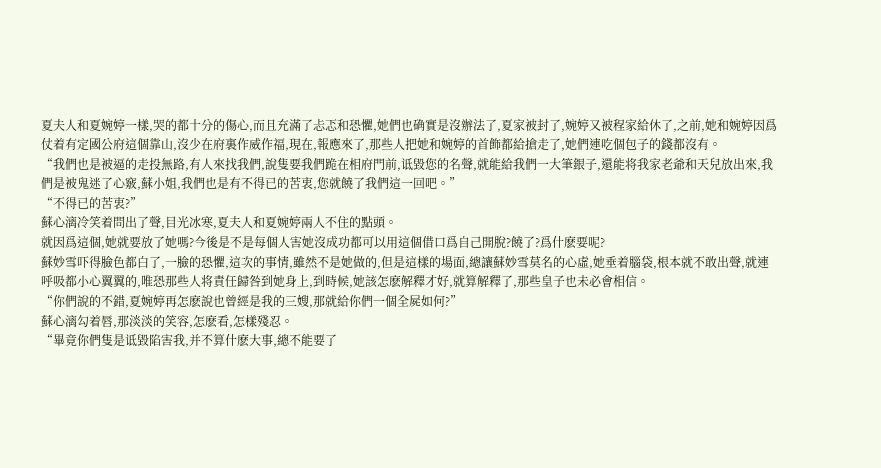夏夫人和夏婉婷一樣,哭的都十分的傷心,而且充滿了忐忑和恐懼,她們也确實是沒辦法了,夏家被封了,婉婷又被程家給休了,之前,她和婉婷因爲仗着有定國公府這個靠山,沒少在府裏作威作福,現在,報應來了,那些人把她和婉婷的首飾都給搶走了,她們連吃個包子的錢都沒有。
“我們也是被逼的走投無路,有人來找我們,說隻要我們跪在相府門前,诋毀您的名聲,就能給我們一大筆銀子,還能将我家老爺和天兒放出來,我們是被鬼迷了心竅,蘇小姐,我們也是有不得已的苦衷,您就饒了我們這一回吧。”
“不得已的苦衷?”
蘇心漓冷笑着問出了聲,目光冰寒,夏夫人和夏婉婷兩人不住的點頭。
就因爲這個,她就要放了她嗎?今後是不是每個人害她沒成功都可以用這個借口爲自己開脫?饒了?爲什麽要呢?
蘇妙雪吓得臉色都白了,一臉的恐懼,這次的事情,雖然不是她做的,但是這樣的場面,總讓蘇妙雪莫名的心虛,她垂着腦袋,根本就不敢出聲,就連呼吸都小心翼翼的,唯恐那些人将責任歸咎到她身上,到時候,她該怎麽解釋才好,就算解釋了,那些皇子也未必會相信。
“你們說的不錯,夏婉婷再怎麽說也曾經是我的三嫂,那就給你們一個全屍如何?”
蘇心漓勾着唇,那淡淡的笑容,怎麽看,怎樣殘忍。
“畢竟你們隻是诋毀陷害我,并不算什麽大事,總不能要了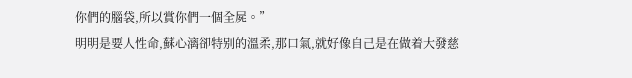你們的腦袋,所以賞你們一個全屍。”
明明是要人性命,蘇心漓卻特别的溫柔,那口氣,就好像自己是在做着大發慈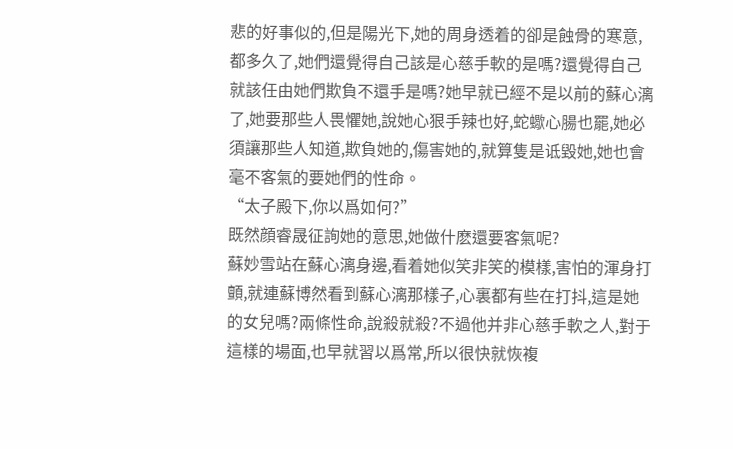悲的好事似的,但是陽光下,她的周身透着的卻是蝕骨的寒意,都多久了,她們還覺得自己該是心慈手軟的是嗎?還覺得自己就該任由她們欺負不還手是嗎?她早就已經不是以前的蘇心漓了,她要那些人畏懼她,說她心狠手辣也好,蛇蠍心腸也罷,她必須讓那些人知道,欺負她的,傷害她的,就算隻是诋毀她,她也會毫不客氣的要她們的性命。
“太子殿下,你以爲如何?”
既然顔睿晟征詢她的意思,她做什麽還要客氣呢?
蘇妙雪站在蘇心漓身邊,看着她似笑非笑的模樣,害怕的渾身打顫,就連蘇博然看到蘇心漓那樣子,心裏都有些在打抖,這是她的女兒嗎?兩條性命,說殺就殺?不過他并非心慈手軟之人,對于這樣的場面,也早就習以爲常,所以很快就恢複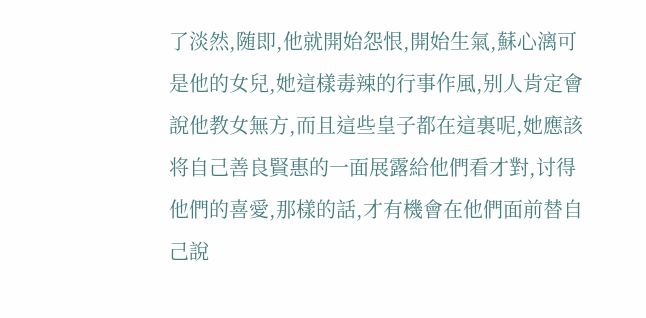了淡然,随即,他就開始怨恨,開始生氣,蘇心漓可是他的女兒,她這樣毒辣的行事作風,别人肯定會說他教女無方,而且這些皇子都在這裏呢,她應該将自己善良賢惠的一面展露給他們看才對,讨得他們的喜愛,那樣的話,才有機會在他們面前替自己說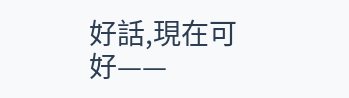好話,現在可好——